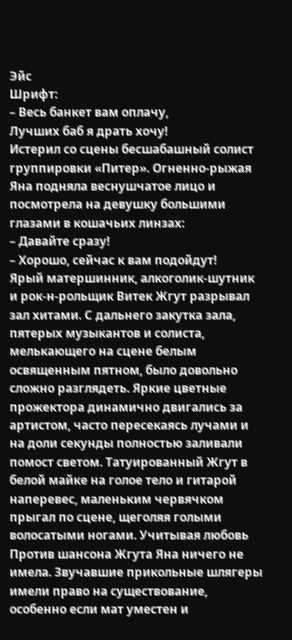Эйс
Шрифт:
– Весь банкет вам оплачу,
Лучших баб я драть хочу!
Истерил со сцены бесшабашный солист группировки «Питер». Огненно-рыжая Яна подняла веснушчатое лицо и посмотрела на девушку большими глазами в кошачьих линзах:
– Давайте сразу!
– Хорошо, сейчас к вам подойдут!
Ярый матершинник, алкоголик-шутник и рок-н-рольщик Витек Жгут разрывал зал хитами. С дальнего закутка зала, пятерых музыкантов и солиста, мелькающего на сцене белым освященным пятном, было довольно сложно разглядеть. Яркие цветные прожектора динамично двигались за артистом, часто пересекаясь лучами и на доли секунды полностью заливали помост светом. Татуированный Жгут в белой майке на голое тело и гитарой наперевес, маленьким червячком прыгал по сцене, щеголяя голыми волосатыми ногами. Учитывая любовь
Против шансона Жгута Яна ничего не имела. Звучавшие прикольные шлягеры имели право на существование, особенно если мат уместен и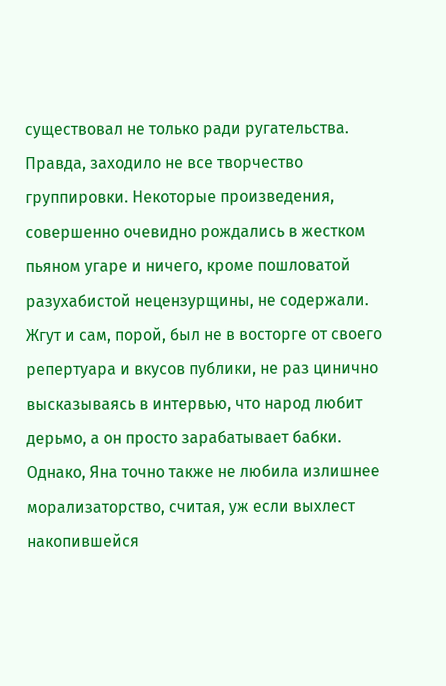существовал не только ради ругательства. Правда, заходило не все творчество группировки. Некоторые произведения, совершенно очевидно рождались в жестком пьяном угаре и ничего, кроме пошловатой разухабистой нецензурщины, не содержали. Жгут и сам, порой, был не в восторге от своего репертуара и вкусов публики, не раз цинично высказываясь в интервью, что народ любит дерьмо, а он просто зарабатывает бабки.
Однако, Яна точно также не любила излишнее морализаторство, считая, уж если выхлест накопившейся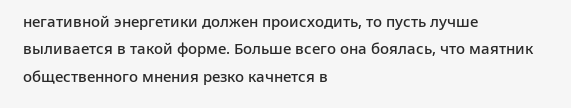негативной энергетики должен происходить, то пусть лучше выливается в такой форме. Больше всего она боялась, что маятник общественного мнения резко качнется в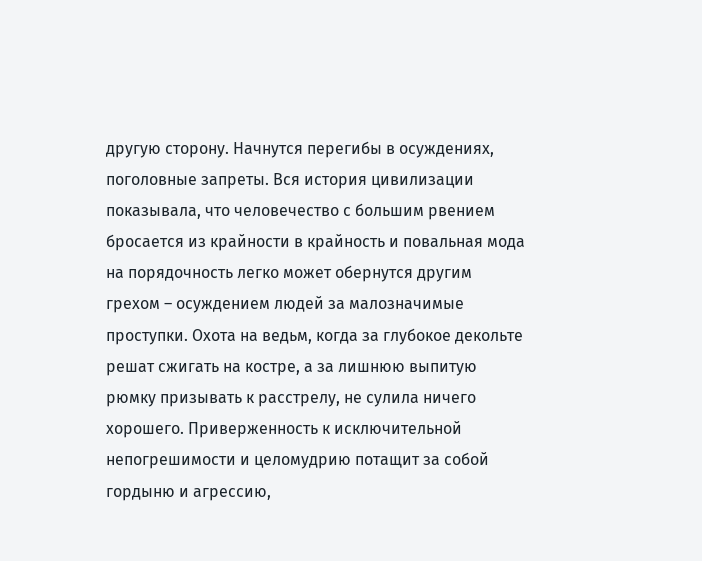другую сторону. Начнутся перегибы в осуждениях, поголовные запреты. Вся история цивилизации показывала, что человечество с большим рвением бросается из крайности в крайность и повальная мода на порядочность легко может обернутся другим грехом – осуждением людей за малозначимые проступки. Охота на ведьм, когда за глубокое декольте решат сжигать на костре, а за лишнюю выпитую рюмку призывать к расстрелу, не сулила ничего хорошего. Приверженность к исключительной непогрешимости и целомудрию потащит за собой гордыню и агрессию,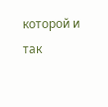которой и так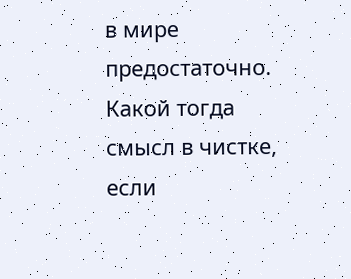в мире предостаточно. Какой тогда смысл в чистке, если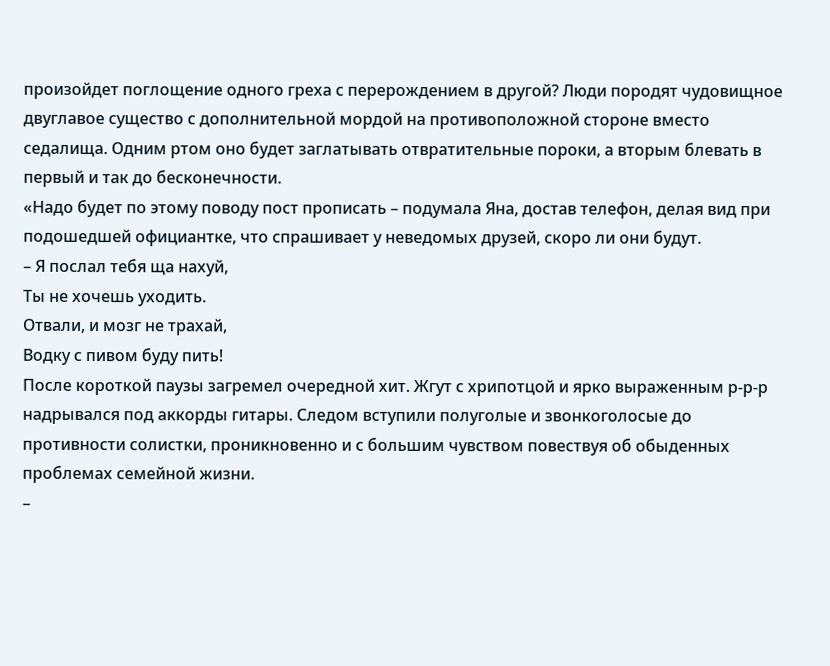произойдет поглощение одного греха с перерождением в другой? Люди породят чудовищное двуглавое существо с дополнительной мордой на противоположной стороне вместо седалища. Одним ртом оно будет заглатывать отвратительные пороки, а вторым блевать в первый и так до бесконечности.
«Надо будет по этому поводу пост прописать – подумала Яна, достав телефон, делая вид при подошедшей официантке, что спрашивает у неведомых друзей, скоро ли они будут.
– Я послал тебя ща нахуй,
Ты не хочешь уходить.
Отвали, и мозг не трахай,
Водку с пивом буду пить!
После короткой паузы загремел очередной хит. Жгут с хрипотцой и ярко выраженным р-р-р надрывался под аккорды гитары. Следом вступили полуголые и звонкоголосые до противности солистки, проникновенно и с большим чувством повествуя об обыденных проблемах семейной жизни.
–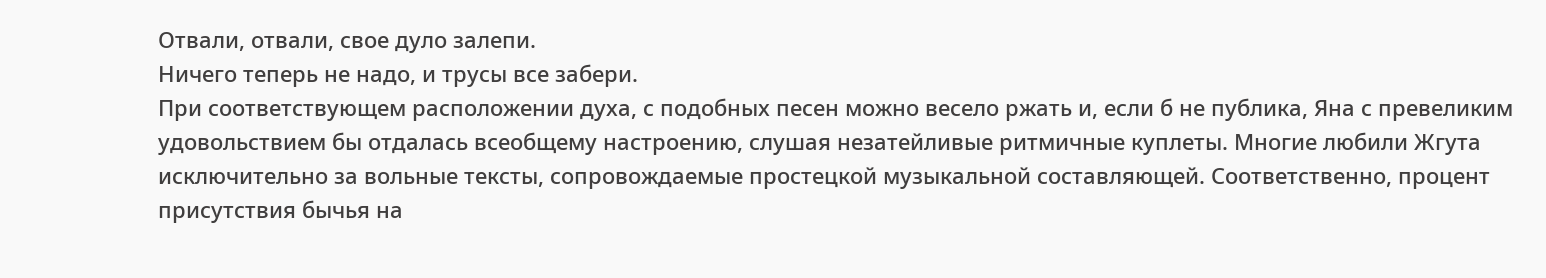Отвали, отвали, свое дуло залепи.
Ничего теперь не надо, и трусы все забери.
При соответствующем расположении духа, с подобных песен можно весело ржать и, если б не публика, Яна с превеликим удовольствием бы отдалась всеобщему настроению, слушая незатейливые ритмичные куплеты. Многие любили Жгута исключительно за вольные тексты, сопровождаемые простецкой музыкальной составляющей. Соответственно, процент присутствия бычья на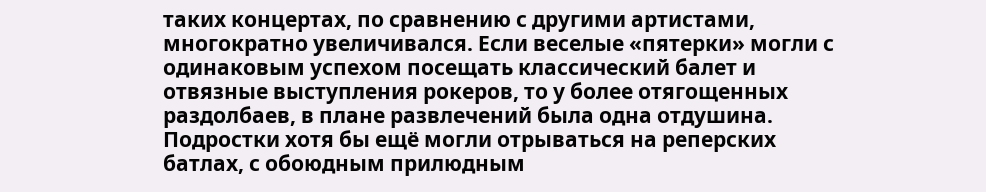таких концертах, по сравнению с другими артистами, многократно увеличивался. Если веселые «пятерки» могли с одинаковым успехом посещать классический балет и отвязные выступления рокеров, то у более отягощенных раздолбаев, в плане развлечений была одна отдушина. Подростки хотя бы ещё могли отрываться на реперских батлах, с обоюдным прилюдным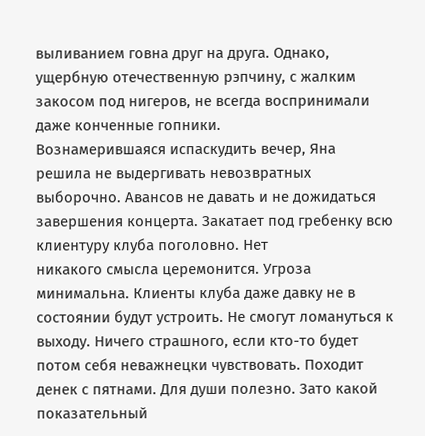выливанием говна друг на друга. Однако, ущербную отечественную рэпчину, с жалким закосом под нигеров, не всегда воспринимали даже конченные гопники.
Вознамерившаяся испаскудить вечер, Яна решила не выдергивать невозвратных выборочно. Авансов не давать и не дожидаться завершения концерта. Закатает под гребенку всю клиентуру клуба поголовно. Нет
никакого смысла церемонится. Угроза минимальна. Клиенты клуба даже давку не в состоянии будут устроить. Не смогут ломануться к выходу. Ничего страшного, если кто-то будет потом себя неважнецки чувствовать. Походит денек с пятнами. Для души полезно. Зато какой показательный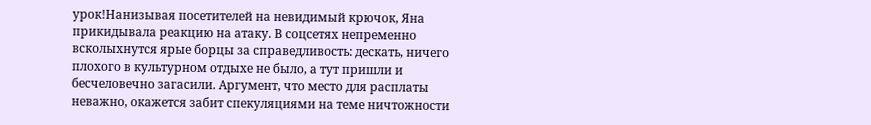урок!Нанизывая посетителей на невидимый крючок, Яна прикидывала реакцию на атаку. В соцсетях непременно всколыхнутся ярые борцы за справедливость: дескать, ничего плохого в культурном отдыхе не было, а тут пришли и бесчеловечно загасили. Аргумент, что место для расплаты неважно, окажется забит спекуляциями на теме ничтожности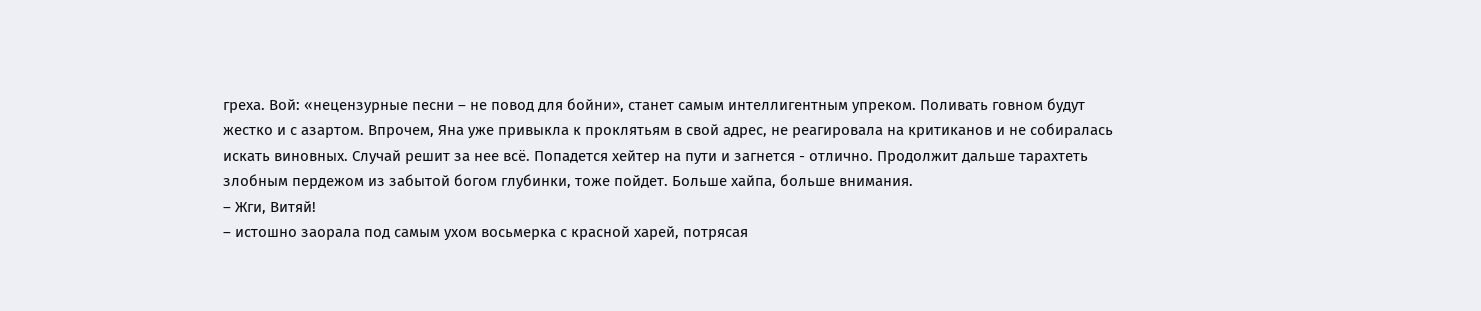греха. Вой: «нецензурные песни – не повод для бойни», станет самым интеллигентным упреком. Поливать говном будут жестко и с азартом. Впрочем, Яна уже привыкла к проклятьям в свой адрес, не реагировала на критиканов и не собиралась искать виновных. Случай решит за нее всё. Попадется хейтер на пути и загнется - отлично. Продолжит дальше тарахтеть злобным пердежом из забытой богом глубинки, тоже пойдет. Больше хайпа, больше внимания.
– Жги, Витяй!
– истошно заорала под самым ухом восьмерка с красной харей, потрясая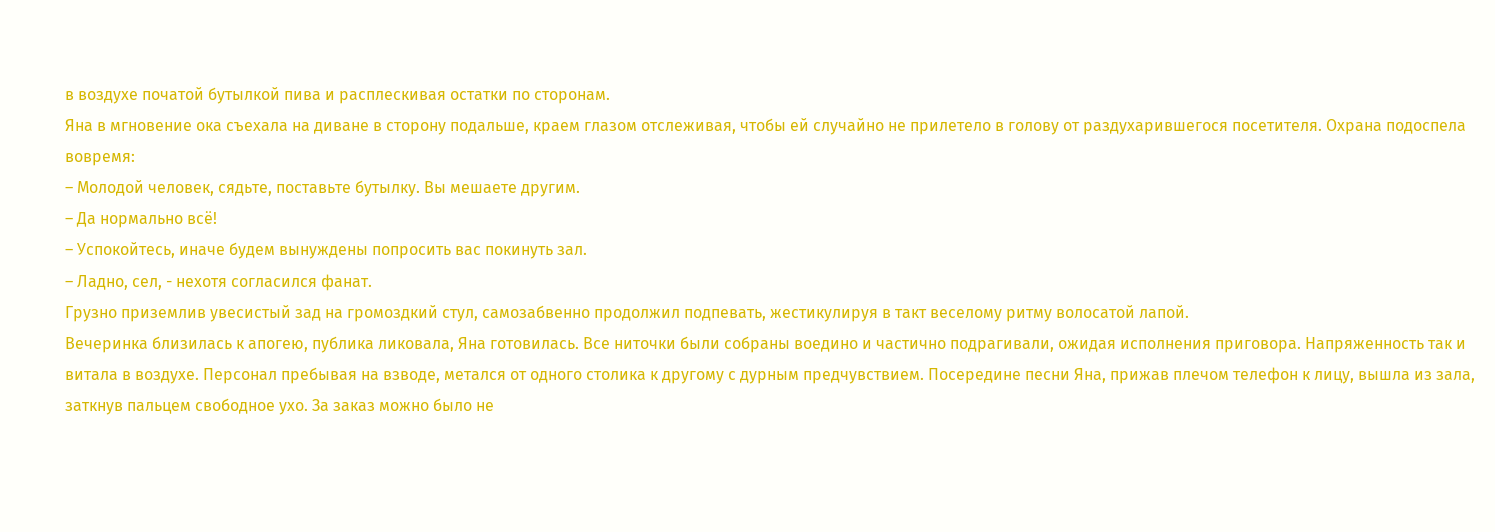в воздухе початой бутылкой пива и расплескивая остатки по сторонам.
Яна в мгновение ока съехала на диване в сторону подальше, краем глазом отслеживая, чтобы ей случайно не прилетело в голову от раздухарившегося посетителя. Охрана подоспела вовремя:
– Молодой человек, сядьте, поставьте бутылку. Вы мешаете другим.
– Да нормально всё!
– Успокойтесь, иначе будем вынуждены попросить вас покинуть зал.
– Ладно, сел, - нехотя согласился фанат.
Грузно приземлив увесистый зад на громоздкий стул, самозабвенно продолжил подпевать, жестикулируя в такт веселому ритму волосатой лапой.
Вечеринка близилась к апогею, публика ликовала, Яна готовилась. Все ниточки были собраны воедино и частично подрагивали, ожидая исполнения приговора. Напряженность так и витала в воздухе. Персонал пребывая на взводе, метался от одного столика к другому с дурным предчувствием. Посередине песни Яна, прижав плечом телефон к лицу, вышла из зала, заткнув пальцем свободное ухо. За заказ можно было не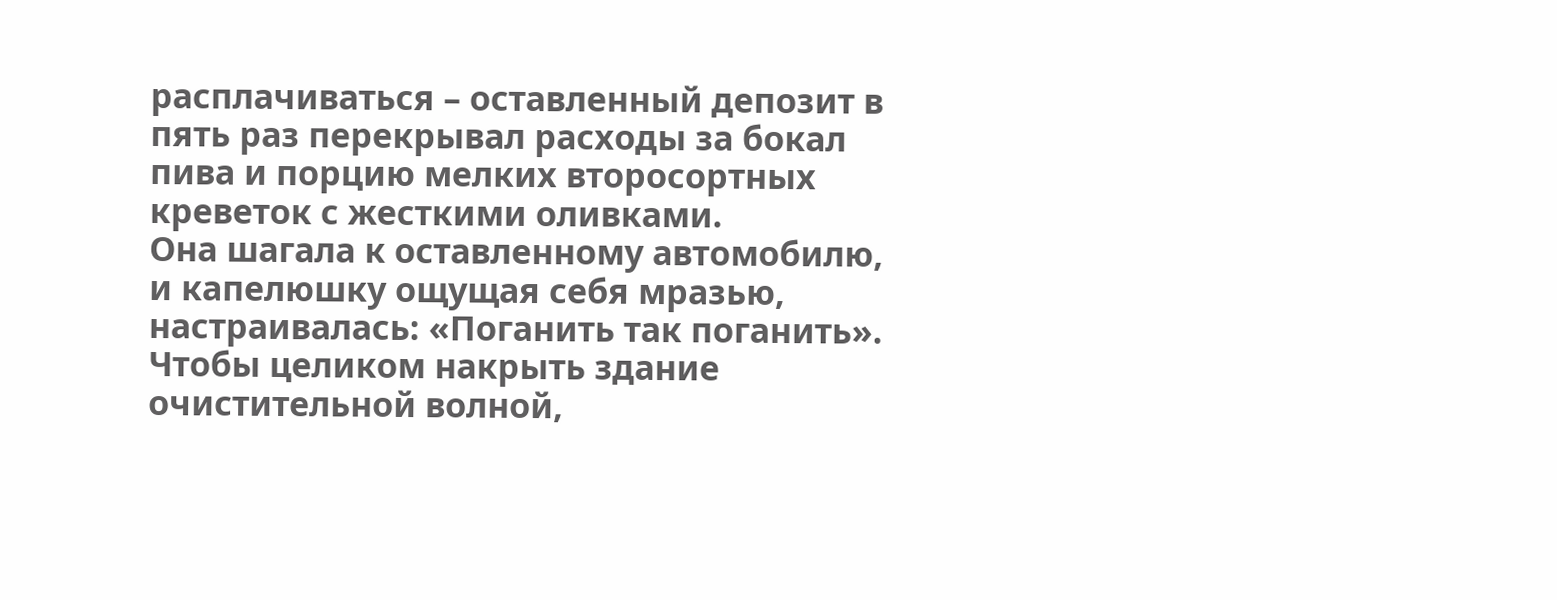расплачиваться – оставленный депозит в пять раз перекрывал расходы за бокал пива и порцию мелких второсортных креветок с жесткими оливками.
Она шагала к оставленному автомобилю, и капелюшку ощущая себя мразью, настраивалась: «Поганить так поганить». Чтобы целиком накрыть здание очистительной волной,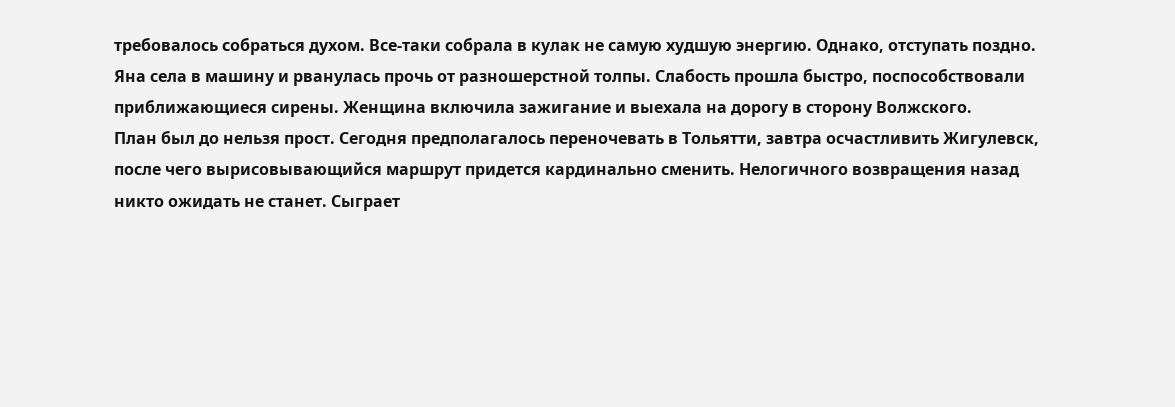требовалось собраться духом. Все-таки собрала в кулак не самую худшую энергию. Однако, отступать поздно. Яна села в машину и рванулась прочь от разношерстной толпы. Слабость прошла быстро, поспособствовали приближающиеся сирены. Женщина включила зажигание и выехала на дорогу в сторону Волжского.
План был до нельзя прост. Сегодня предполагалось переночевать в Тольятти, завтра осчастливить Жигулевск, после чего вырисовывающийся маршрут придется кардинально сменить. Нелогичного возвращения назад никто ожидать не станет. Сыграет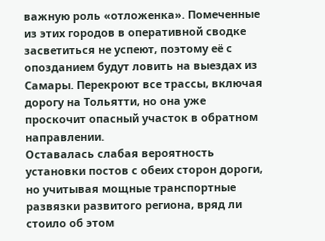важную роль «отложенка». Помеченные из этих городов в оперативной сводке засветиться не успеют, поэтому её с опозданием будут ловить на выездах из Самары. Перекроют все трассы, включая дорогу на Тольятти, но она уже проскочит опасный участок в обратном направлении.
Оставалась слабая вероятность установки постов с обеих сторон дороги, но учитывая мощные транспортные развязки развитого региона, вряд ли стоило об этом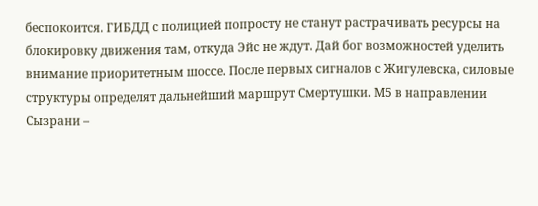беспокоится. ГИБДД с полицией попросту не станут растрачивать ресурсы на блокировку движения там, откуда Эйс не ждут. Дай бог возможностей уделить внимание приоритетным шоссе. После первых сигналов с Жигулевска, силовые структуры определят дальнейший маршрут Смертушки. М5 в направлении Сызрани –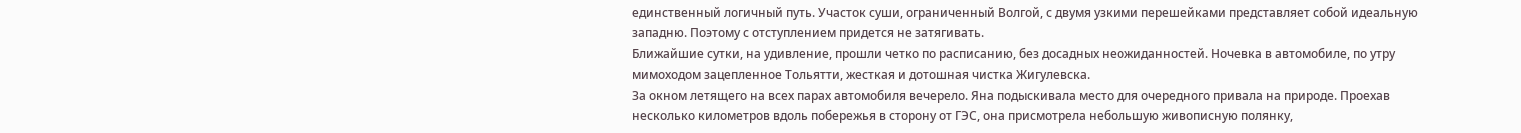единственный логичный путь. Участок суши, ограниченный Волгой, с двумя узкими перешейками представляет собой идеальную западню. Поэтому с отступлением придется не затягивать.
Ближайшие сутки, на удивление, прошли четко по расписанию, без досадных неожиданностей. Ночевка в автомобиле, по утру мимоходом зацепленное Тольятти, жесткая и дотошная чистка Жигулевска.
За окном летящего на всех парах автомобиля вечерело. Яна подыскивала место для очередного привала на природе. Проехав несколько километров вдоль побережья в сторону от ГЭС, она присмотрела небольшую живописную полянку,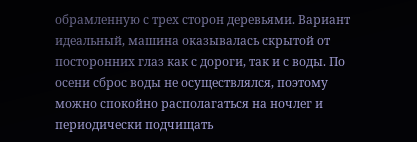обрамленную с трех сторон деревьями. Вариант идеальный, машина оказывалась скрытой от посторонних глаз как с дороги, так и с воды. По осени сброс воды не осуществлялся, поэтому можно спокойно располагаться на ночлег и периодически подчищать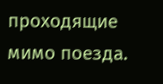проходящие мимо поезда.